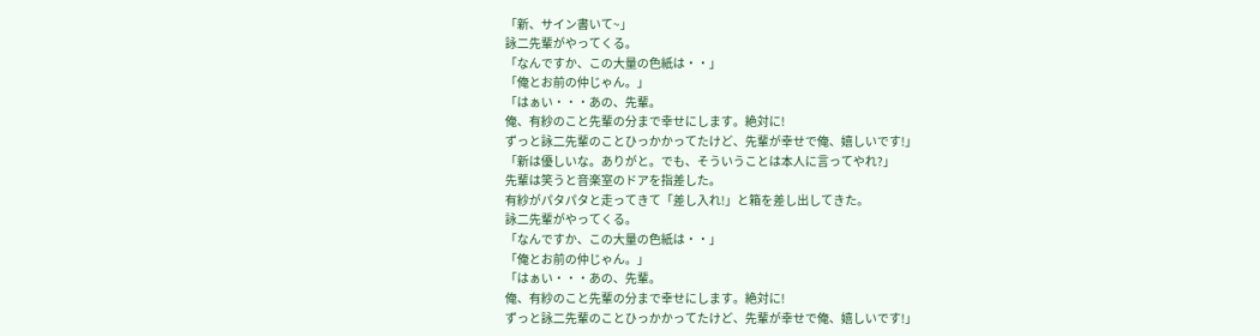「新、サイン書いて~」
詠二先輩がやってくる。
「なんですか、この大量の色紙は・・」
「俺とお前の仲じゃん。」
「はぁい・・・あの、先輩。
俺、有紗のこと先輩の分まで幸せにします。絶対に!
ずっと詠二先輩のことひっかかってたけど、先輩が幸せで俺、嬉しいです!」
「新は優しいな。ありがと。でも、そういうことは本人に言ってやれ?」
先輩は笑うと音楽室のドアを指差した。
有紗がパタパタと走ってきて「差し入れ!」と箱を差し出してきた。
詠二先輩がやってくる。
「なんですか、この大量の色紙は・・」
「俺とお前の仲じゃん。」
「はぁい・・・あの、先輩。
俺、有紗のこと先輩の分まで幸せにします。絶対に!
ずっと詠二先輩のことひっかかってたけど、先輩が幸せで俺、嬉しいです!」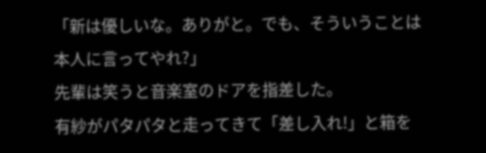「新は優しいな。ありがと。でも、そういうことは本人に言ってやれ?」
先輩は笑うと音楽室のドアを指差した。
有紗がパタパタと走ってきて「差し入れ!」と箱を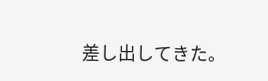差し出してきた。